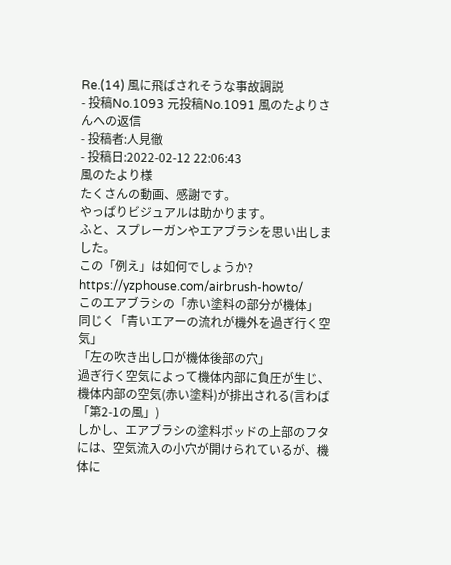Re.(14) 風に飛ばされそうな事故調説
- 投稿No.1093 元投稿No.1091 風のたよりさんへの返信
- 投稿者:人見徹
- 投稿日:2022-02-12 22:06:43
風のたより様
たくさんの動画、感謝です。
やっぱりビジュアルは助かります。
ふと、スプレーガンやエアブラシを思い出しました。
この「例え」は如何でしょうか?
https://yzphouse.com/airbrush-howto/
このエアブラシの「赤い塗料の部分が機体」
同じく「青いエアーの流れが機外を過ぎ行く空気」
「左の吹き出し口が機体後部の穴」
過ぎ行く空気によって機体内部に負圧が生じ、機体内部の空気(赤い塗料)が排出される(言わば「第2-1の風」)
しかし、エアブラシの塗料ポッドの上部のフタには、空気流入の小穴が開けられているが、機体に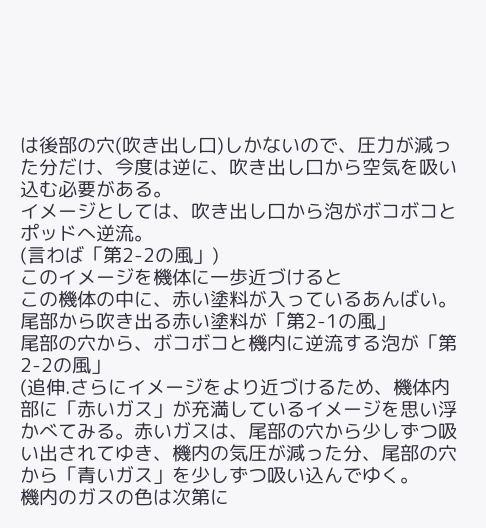は後部の穴(吹き出し口)しかないので、圧力が減った分だけ、今度は逆に、吹き出し口から空気を吸い込む必要がある。
イメージとしては、吹き出し口から泡がボコボコとポッドへ逆流。
(言わば「第2-2の風」)
このイメージを機体に一歩近づけると
この機体の中に、赤い塗料が入っているあんばい。
尾部から吹き出る赤い塗料が「第2-1の風」
尾部の穴から、ボコボコと機内に逆流する泡が「第2-2の風」
(追伸.さらにイメージをより近づけるため、機体内部に「赤いガス」が充満しているイメージを思い浮かべてみる。赤いガスは、尾部の穴から少しずつ吸い出されてゆき、機内の気圧が減った分、尾部の穴から「青いガス」を少しずつ吸い込んでゆく。
機内のガスの色は次第に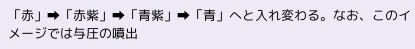「赤」➡「赤紫」➡「青紫」➡「青」へと入れ変わる。なお、このイメージでは与圧の噴出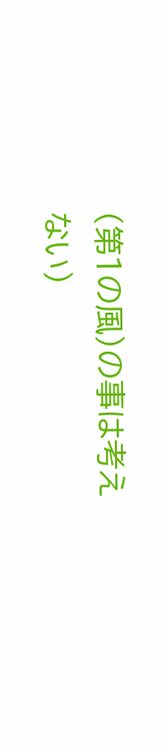(第1の風)の事は考えない)